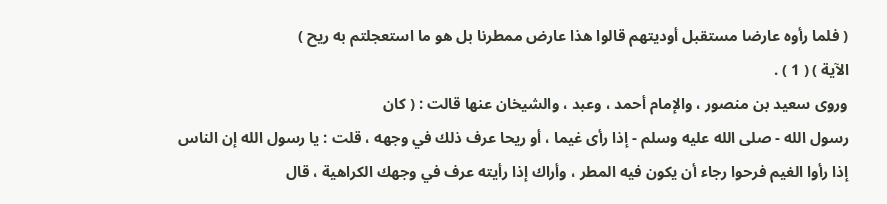( فلما رأوه عارضا مستقبل أوديتهم قالوا هذا عارض ممطرنا بل هو ما استعجلتم به ريح )
الآية ) ( 1 ) .
وروى سعيد بن منصور ، والإمام أحمد ، وعبد ، والشيخان عنها قالت : ( كان
رسول الله - صلى الله عليه وسلم - إذا رأى غيما ، أو ريحا عرف ذلك في وجهه ، قلت : يا رسول الله إن الناس
إذا رأوا الغيم فرحوا رجاء أن يكون فيه المطر ، وأراك إذا رأيته عرف في وجهك الكراهية ، قال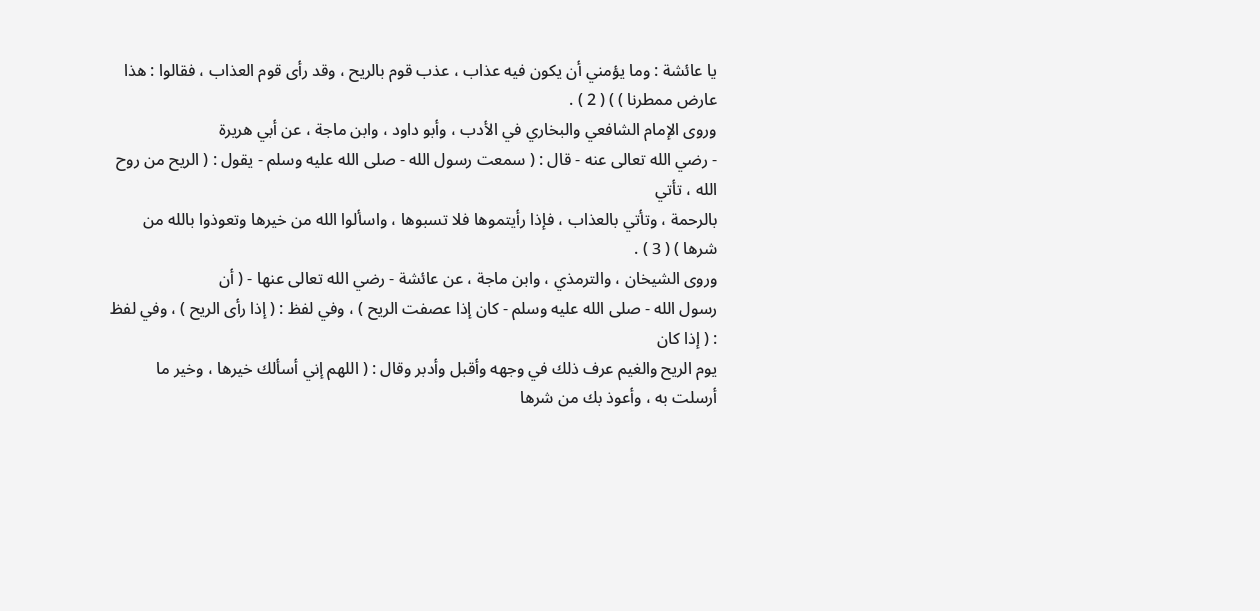يا عائشة : وما يؤمني أن يكون فيه عذاب ، عذب قوم بالريح ، وقد رأى قوم العذاب ، فقالوا : هذا
عارض ممطرنا ) ) ( 2 ) .
وروى الإمام الشافعي والبخاري في الأدب ، وأبو داود ، وابن ماجة ، عن أبي هريرة
- رضي الله تعالى عنه - قال : ( سمعت رسول الله - صلى الله عليه وسلم - يقول : ( الريح من روح الله ، تأتي
بالرحمة ، وتأتي بالعذاب ، فإذا رأيتموها فلا تسبوها ، واسألوا الله من خيرها وتعوذوا بالله من
شرها ) ( 3 ) .
وروى الشيخان ، والترمذي ، وابن ماجة ، عن عائشة - رضي الله تعالى عنها - ( أن
رسول الله - صلى الله عليه وسلم - كان إذا عصفت الريح ) ، وفي لفظ : ( إذا رأى الريح ) ، وفي لفظ : ( إذا كان
يوم الريح والغيم عرف ذلك في وجهه وأقبل وأدبر وقال : ( اللهم إني أسألك خيرها ، وخير ما
أرسلت به ، وأعوذ بك من شرها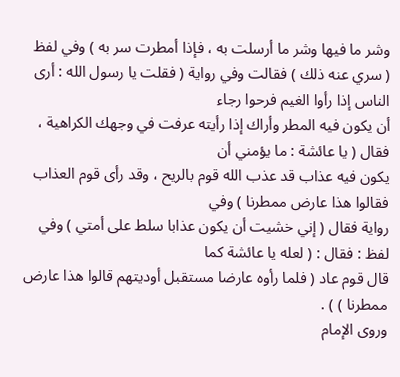وشر ما فيها وشر ما أرسلت به ، فإذا أمطرت سر به ) وفي لفظ
( سري عنه ذلك ) فقالت وفي رواية ( فقلت يا رسول الله : أرى الناس إذا رأوا الغيم فرحوا رجاء
أن يكون فيه المطر وأراك إذا رأيته عرفت في وجهك الكراهية ، فقال ( يا عائشة : ما يؤمني أن
يكون فيه عذاب قد عذب الله قوم بالريح ، وقد رأى قوم العذاب فقالوا هذا عارض ممطرنا ) وفي
رواية فقال ( إني خشيت أن يكون عذابا سلط على أمتي ) وفي لفظ : فقال : ( لعله يا عائشة كما
قال قوم عاد ( فلما رأوه عارضا مستقبل أوديتهم قالوا هذا عارض ممطرنا ) ) .
وروى الإمام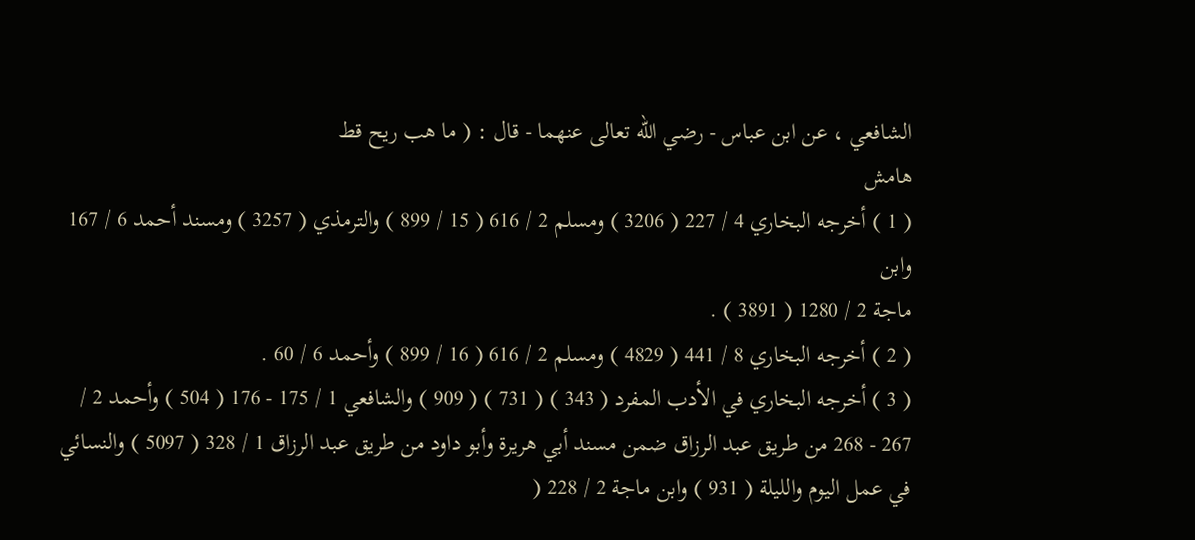الشافعي ، عن ابن عباس - رضي الله تعالى عنهما - قال : ( ما هب ريح قط
هامش
( 1 ) أخرجه البخاري 4 / 227 ( 3206 ) ومسلم 2 / 616 ( 15 / 899 ) والترمذي ( 3257 ) ومسند أحمد 6 / 167 وابن
ماجة 2 / 1280 ( 3891 ) .
( 2 ) أخرجه البخاري 8 / 441 ( 4829 ) ومسلم 2 / 616 ( 16 / 899 ) وأحمد 6 / 60 .
( 3 ) أخرجه البخاري في الأدب المفرد ( 343 ) ( 731 ) ( 909 ) والشافعي 1 / 175 - 176 ( 504 ) وأحمد 2 /
267 - 268 من طريق عبد الرزاق ضمن مسند أبي هريرة وأبو داود من طريق عبد الرزاق 1 / 328 ( 5097 ) والنسائي
في عمل اليوم والليلة ( 931 ) وابن ماجة 2 / 228 (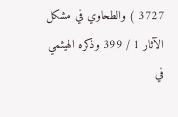3727 ) والطحاوي في مشكل الآثار 1 / 399 وذكره الهيثمي في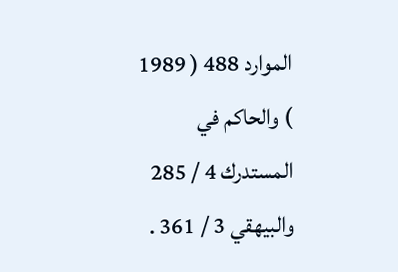الموارد 488 ( 1989 ) والحاكم في المستدرك 4 / 285 والبيهقي 3 / 361 .